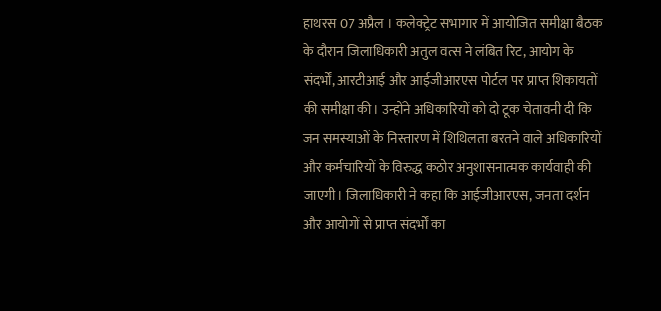हाथरस 07 अप्रैल । कलेक्ट्रेट सभागार में आयोजित समीक्षा बैठक के दौरान जिलाधिकारी अतुल वत्स ने लंबित रिट, आयोग के संदर्भों, आरटीआई और आईजीआरएस पोर्टल पर प्राप्त शिकायतों की समीक्षा की। उन्होंने अधिकारियों को दो टूक चेतावनी दी कि जन समस्याओं के निस्तारण में शिथिलता बरतने वाले अधिकारियों और कर्मचारियों के विरुद्ध कठोर अनुशासनात्मक कार्यवाही की जाएगी। जिलाधिकारी ने कहा कि आईजीआरएस, जनता दर्शन और आयोगों से प्राप्त संदर्भों का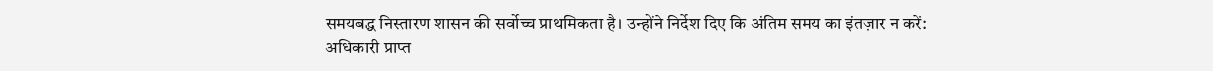समयबद्ध निस्तारण शासन की सर्वोच्च प्राथमिकता है। उन्होंने निर्देश दिए कि अंतिम समय का इंतज़ार न करें: अधिकारी प्राप्त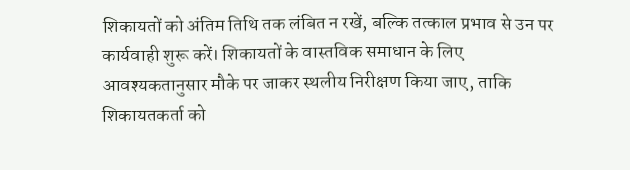शिकायतों को अंतिम तिथि तक लंबित न रखें, बल्कि तत्काल प्रभाव से उन पर कार्यवाही शुरू करें। शिकायतों के वास्तविक समाधान के लिए आवश्यकतानुसार मौके पर जाकर स्थलीय निरीक्षण किया जाए, ताकि शिकायतकर्ता को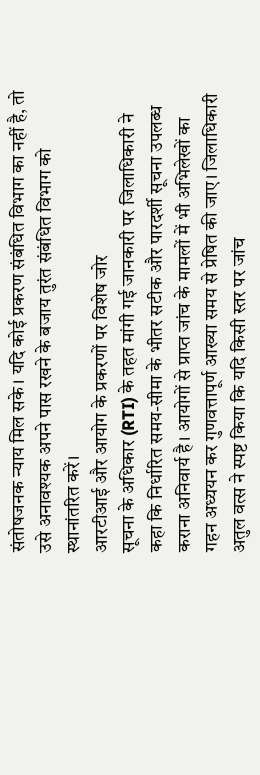संतोषजनक न्याय मिल सके। यदि कोई प्रकरण संबंधित विभाग का नहीं है, तो उसे अनावश्यक अपने पास रखने के बजाय तुरंत संबंधित विभाग को स्थानांतरित करें।
आरटीआई और आयोग के प्रकरणों पर विशेष जोर
सूचना के अधिकार (RTI) के तहत मांगी गई जानकारी पर जिलाधिकारी ने कहा कि निर्धारित समय-सीमा के भीतर सटीक और पारदर्शी सूचना उपलब्ध कराना अनिवार्य है। आयोगों से प्राप्त जांच के मामलों में भी अभिलेखों का गहन अध्ययन कर गुणवत्तापूर्ण आख्या समय से प्रेषित की जाए। जिलाधिकारी अतुल वत्स ने स्पष्ट किया कि यदि किसी स्तर पर जांच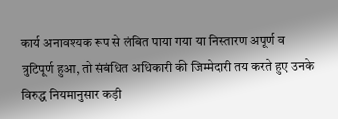कार्य अनावश्यक रूप से लंबित पाया गया या निस्तारण अपूर्ण व त्रुटिपूर्ण हुआ, तो संबंधित अधिकारी की जिम्मेदारी तय करते हुए उनके विरुद्ध नियमानुसार कड़ी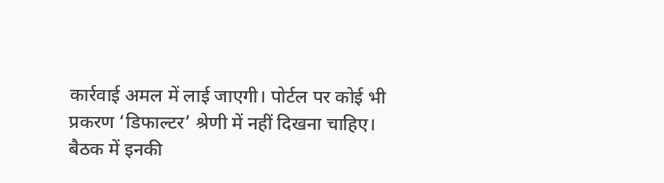कार्रवाई अमल में लाई जाएगी। पोर्टल पर कोई भी प्रकरण ‘डिफाल्टर’ श्रेणी में नहीं दिखना चाहिए।
बैठक में इनकी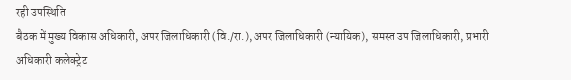रही उपस्थिति
बैठक में मुख्य विकास अधिकारी, अपर जिलाधिकारी (वि./रा.), अपर जिलाधिकारी (न्यायिक), समस्त उप जिलाधिकारी, प्रभारी अधिकारी कलेक्ट्रेट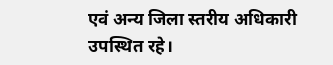एवं अन्य जिला स्तरीय अधिकारी उपस्थित रहे।